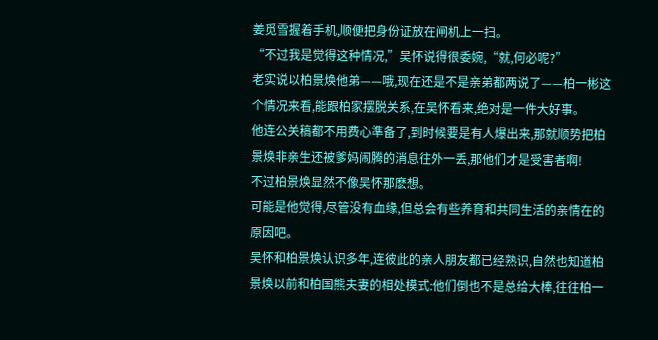姜觅雪握着手机,顺便把身份证放在闸机上一扫。
“不过我是觉得这种情况,”吴怀说得很委婉,“就,何必呢?”
老实说以柏景焕他弟——哦,现在还是不是亲弟都两说了——柏一彬这个情况来看,能跟柏家摆脱关系,在吴怀看来,绝对是一件大好事。
他连公关稿都不用费心準备了,到时候要是有人爆出来,那就顺势把柏景焕非亲生还被爹妈闹腾的消息往外一丢,那他们才是受害者啊!
不过柏景焕显然不像吴怀那麽想。
可能是他觉得,尽管没有血缘,但总会有些养育和共同生活的亲情在的原因吧。
吴怀和柏景焕认识多年,连彼此的亲人朋友都已经熟识,自然也知道柏景焕以前和柏国熊夫妻的相处模式:他们倒也不是总给大棒,往往柏一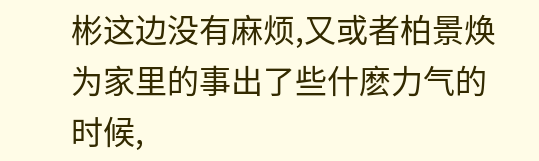彬这边没有麻烦,又或者柏景焕为家里的事出了些什麽力气的时候,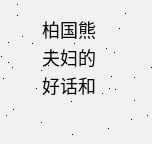柏国熊夫妇的好话和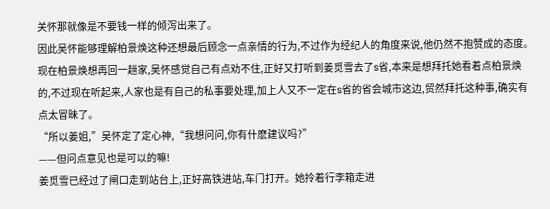关怀那就像是不要钱一样的倾泻出来了。
因此吴怀能够理解柏景焕这种还想最后顾念一点亲情的行为,不过作为经纪人的角度来说,他仍然不抱赞成的态度。
现在柏景焕想再回一趟家,吴怀感觉自己有点劝不住,正好又打听到姜觅雪去了s省,本来是想拜托她看着点柏景焕的,不过现在听起来,人家也是有自己的私事要处理,加上人又不一定在s省的省会城市这边,贸然拜托这种事,确实有点太冒昧了。
“所以姜姐,”吴怀定了定心神,“我想问问,你有什麽建议吗?”
——但问点意见也是可以的嘛!
姜觅雪已经过了闸口走到站台上,正好高铁进站,车门打开。她拎着行李箱走进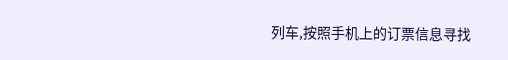列车,按照手机上的订票信息寻找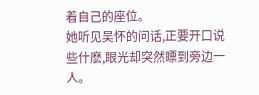着自己的座位。
她听见吴怀的问话,正要开口说些什麽,眼光却突然瞟到旁边一人。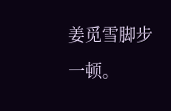姜觅雪脚步一顿。